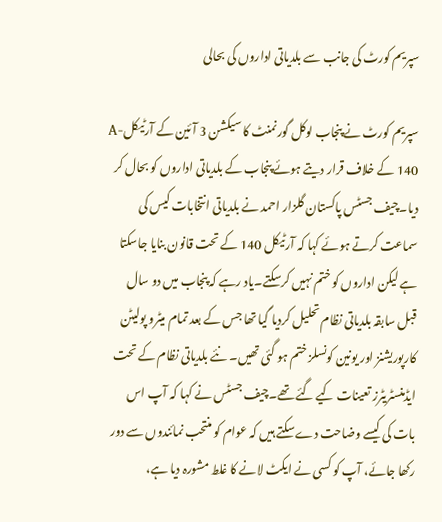سپریم کورٹ کی جانب سے بلدیاتی اداروں کی بحالی

سپریم کورٹ نے پنجاب لوکل گورنمنٹ کا سیکشن 3 آئین کے آرٹیکل-A 140 کے خلاف قرار دیتے ہوئے پنجاب کے بلدیاتی اداروں کو بحال کر دیا۔چیف جسٹس پاکستان گلزار احمد نے بلدیاتی انتخابات کیس کی سماعت کرتے ہوئے کہا کہ آرٹیکل 140 کے تحت قانون بنایا جاسکتا ہے لیکن اداروں کو ختم نہیں کرسکتے۔یاد رہے کہ پنجاب میں دو سال قبل سابقہ بلدیاتی نظام تحلیل کردیا گیا تھا جس کے بعد تمام میٹرو پولیٹن کارپوریشنز اور یونین کونسلز ختم ہو گئی تھیں۔ نئے بلدیاتی نظام کے تحت ایڈمنسٹریٹرز تعینات کیے گئے تھے۔چیف جسٹس نے کہا کہ آپ اس بات کی کیسے وضاحت دے سکتے ہیں کہ عوام کو منتحب نمائندوں سے دور رکھا جائے، آپ کو کسی نے ایکٹ لانے کا غلط مشورہ دیا ہے،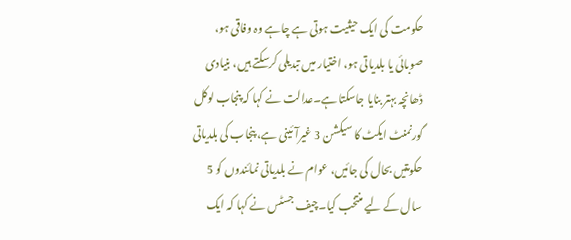حکومت کی ایک حیثیت ہوتی ہے چاہے وہ وفاقی ہو، صوبائی یا بلدیاتی ہو، اختیار میں تبدیلی کرسکتے ہیں، بنیادی ڈھانچہ بہتر بنایا جاسکتا ہے۔عدالت نے کہا کہ پنجاب لوکل گورنمنٹ ایکٹ کا سیکشن 3 غیرآئینی ہے، پنجاب کی بلدیاتی حکومتیں بحال کی جائیں، عوام نے بلدیاتی نمائندوں کو 5 سال کے لیے منتخب کیا۔چیف جسٹس نے کہا کہ ایک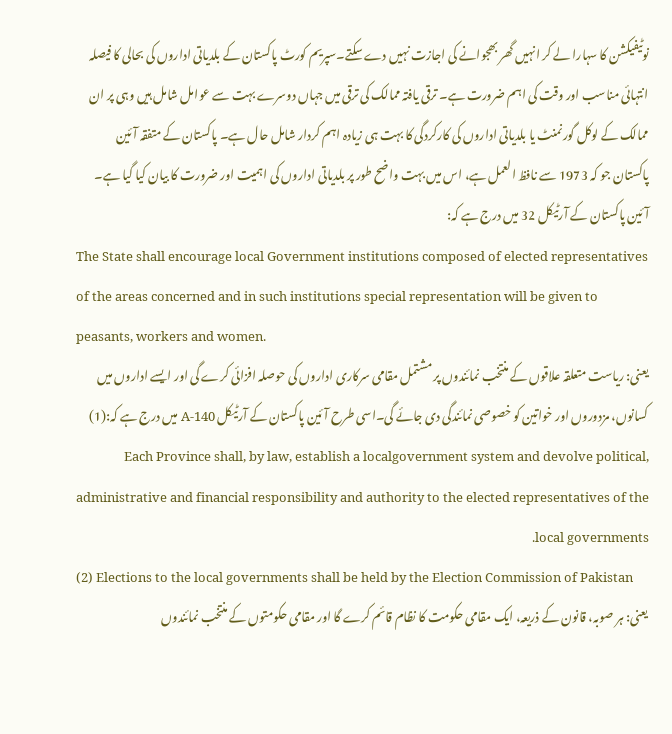نوٹیفیکشن کا سہارا لے کر انہیں گھر بھجوانے کی اجازت نہیں دے سکتے۔سپریم کورٹ پاکستان کے بلدیاتی اداروں کی بحالی کا فیصلہ انتہائی مناسب اور وقت کی اہم ضرورت ہے۔ ترقی یافتہ ممالک کی ترقی میں جہاں دوسرے بہت سے عوامل شامل ہیں وہی پر ان ممالک کے لوکل گورنمنٹ یا بلدیاتی اداروں کی کارکردگی کا بہت ہی زیادہ اہم کردار شامل حال ہے۔ پاکستان کے متفقہ آئین پاکستان جو کہ 1973 سے نافظ العمل ہے، اس میں بہت واضح طور پر بلدیاتی اداروں کی اہمیت اور ضرورت کا بیان کیا گیا ہے۔ آئین پاکستان کے آرٹیکل 32 میں درج ہے کہ:
The State shall encourage local Government institutions composed of elected representatives of the areas concerned and in such institutions special representation will be given to peasants, workers and women.
یعنی: ریاست متعلقہ علاقوں کے منتخب نمائندوں پر مشتمل مقامی سرکاری اداروں کی حوصلہ افزائی کرے گی اور ایسے اداروں میں کسانوں، مزدوروں اور خواتین کو خصوصی نمائندگی دی جائے گی۔اسی طرح آئین پاکستان کے آرٹیکل 140-A میں درج ہے کہ:(1) Each Province shall, by law, establish a localgovernment system and devolve political, administrative and financial responsibility and authority to the elected representatives of the local governments.
(2) Elections to the local governments shall be held by the Election Commission of Pakistan
یعنی: ہر صوبہ، قانون کے ذریعہ، ایک مقامی حکومت کا نظام قائم کرے گا اور مقامی حکومتوں کے منتخب نمائندوں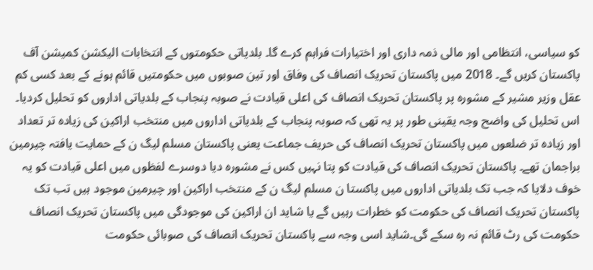کو سیاسی، انتظامی اور مالی ذمہ داری اور اختیارات فراہم کرے گا۔ بلدیاتی حکومتوں کے انتخابات الیکشن کمیشن آف پاکستان کریں گے۔ 2018 میں پاکستان تحریک انصاف کی وفاق اور تین صوبوں میں حکومتیں قائم ہونے کے بعد کسی کم عقل وزیر مشیر کے مشورہ پر پاکستان تحریک انصاف کی اعلی قیادت نے صوبہ پنجاب کے بلدیاتی اداروں کو تحلیل کردیا۔ اس تحلیل کی واضح وجہ یقینی طور پر یہ تھی کہ صوبہ پنجاب کے بلدیاتی اداروں میں منتخب اراکین کی زیادہ تر تعداد اور زیادہ تر ضلعوں میں پاکستان تحریک انصاف کی حریف جماعت یعنی پاکستان مسلم لیگ ن کے حمایت یافتہ چیرمین براجمان تھے۔ پاکستان تحریک انصاف کی قیادت کو پتا نہیں کس نے مشورہ دیا دوسرے لفظوں میں اعلی قیادت کو یہ خوف دلایا کہ جب تک بلدیاتی اداروں میں پاکستا ن مسلم لیگ ن کے منتخب اراکین اور چیرمین موجود ہیں تب تک پاکستان تحریک انصاف کی حکومت کو خطرات رہیں گے یا شاید ان اراکین کی موجودگی میں پاکستان تحریک انصاف حکومت کی رٹ قائم نہ رہ سکے گی۔شاید اسی وجہ سے پاکستان تحریک انصاف کی صوبائی حکومت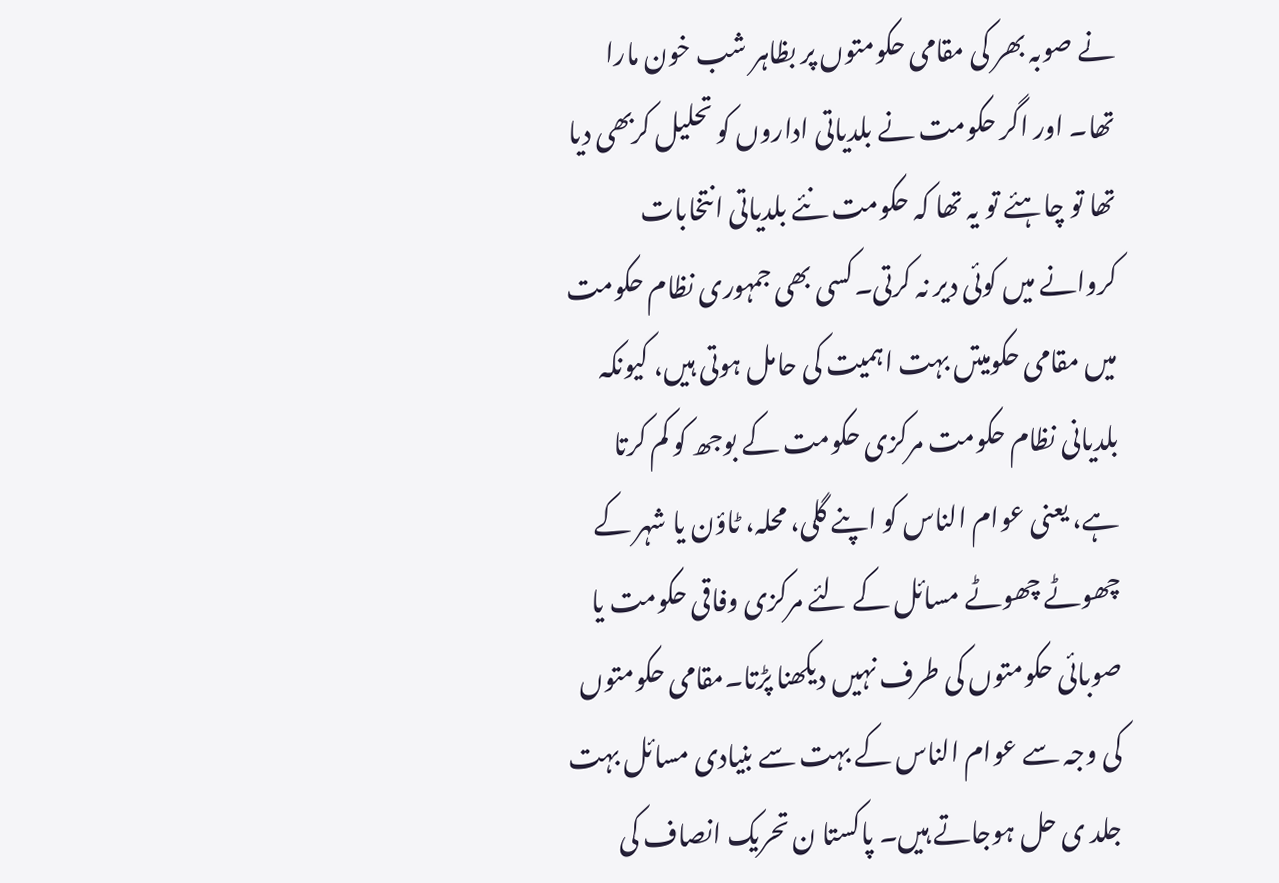نے صوبہ بھر کی مقامی حکومتوں پر بظاہر شب خون مارا تھا۔ اور اگر حکومت نے بلدیاتی اداروں کو تحلیل کربھی دیا تھا تو چاہئے تو یہ تھا کہ حکومت نئے بلدیاتی انتخابات کروانے میں کوئی دیر نہ کرتی۔کسی بھی جمہوری نظام حکومت میں مقامی حکومیتں بہت اہمیت کی حامل ہوتی ہیں، کیونکہ بلدیانی نظام حکومت مرکزی حکومت کے بوجھ کو کم کرتا ہے، یعنی عوام الناس کو اپنے گلی، محلہ، ٹاؤن یا شہر کے چھوٹے چھوٹے مسائل کے لئے مرکزی وفاقی حکومت یا صوبائی حکومتوں کی طرف نہیں دیکھنا پڑتا۔مقامی حکومتوں کی وجہ سے عوام الناس کے بہت سے بنیادی مسائل بہت جلد ی حل ہوجاتے ہیں۔ پاکستا ن تحریک انصاف کی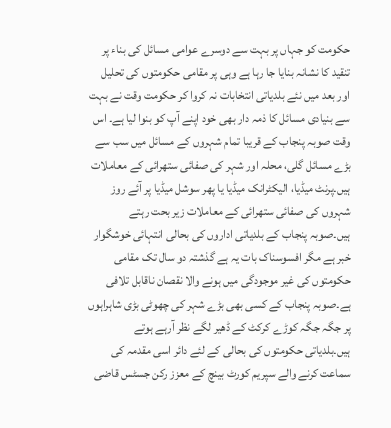حکومت کو جہاں پر بہت سے دوسرے عوامی مسائل کی بناء پر تنقید کا نشانہ بنایا جا رہا ہے وہی پر مقامی حکومتوں کی تحلیل اور بعد میں نئے بلدیاتی انتخابات نہ کروا کر حکومت وقت نے بہت سے بنیادی مسائل کا ذمہ دار بھی خود اپنے آپ کو بنوا لیا ہے۔ اس وقت صوبہ پنجاب کے قریبا تمام شہروں کے مسائل میں سب سے بڑے مسائل گلی، محلہ اور شہر کی صفائی ستھرائی کے معاملات ہیں۔پرنٹ میڈیا، الیکٹرانک میڈیا یا پھر سوشل میڈیا پر آئے روز شہروں کی صفائی ستھرائی کے معاملات زیر بحت رہتے ہیں۔صوبہ پنجاب کے بلدیاتی اداروں کی بحالی انتہائی خوشگوار خبر ہے مگر افسوسناک بات یہ ہے گذشتہ دو سال تک مقامی حکومتوں کی غیر موجودگی میں ہونے والا نقصان ناقابل تلافی ہے۔صوبہ پنجاب کے کسی بھی بڑے شہر کی چھوٹی بڑی شاہراہوں پر جگہ جگہ کوڑے کرکٹ کے ڈھیر لگے نظر آرہے ہوتے ہیں۔بلدیاتی حکومتوں کی بحالی کے لئے دائر اسی مقدمہ کی سماعت کرنے والے سپریم کورٹ بینچ کے معزز رکن جسٹس قاضی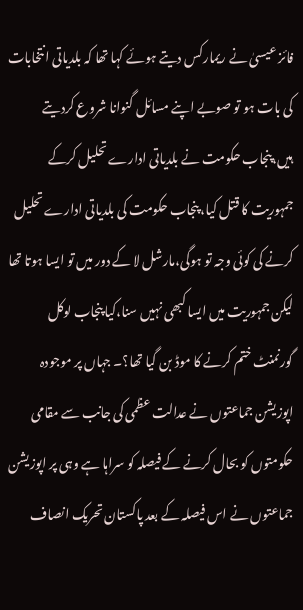فائز عیسیٰ نے ریمارکس دیتے ہوئے کہا تھا کہ بلدیاتی انتخابات کی بات ہو تو صوبے اپنے مسائل گنوانا شروع کردیتے ہیں،پنجاب حکومت نے بلدیاتی ادارے تحلیل کرکے جمہوریت کا قتل کیا، پنجاب حکومت کی بلدیاتی ادارے تحلیل کرنے کی کوئی وجہ تو ہوگی،مارشل لا کے دور میں تو ایسا ہوتا تھا لیکن جمہوریت میں ایسا کبھی نہیں سنا،کیا پنجاب لوکل گورنمنٹ ختم کرنے کا موڈ بن گیا تھا؟۔ جہاں پر موجودہ اپوزیشن جماعتوں نے عدالت عظمی کی جانب سے مقامی حکومتوں کو بحال کرنے کے فیصلہ کو سراہا ہے وہی پر اپوزیشن جماعتوں نے اس فیصلہ کے بعد پاکستان تحریک انصاف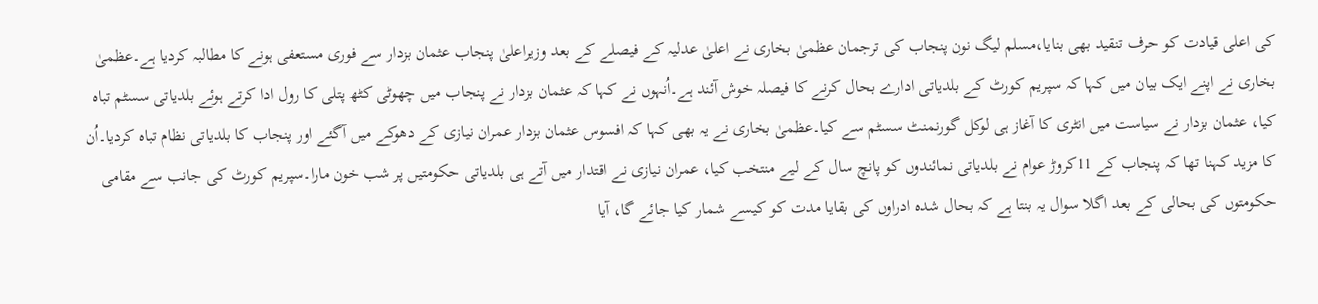کی اعلی قیادت کو حرف تنقید بھی بنایا،مسلم لیگ نون پنجاب کی ترجمان عظمیٰ بخاری نے اعلیٰ عدلیہ کے فیصلے کے بعد وزیراعلیٰ پنجاب عثمان بزدار سے فوری مستعفی ہونے کا مطالبہ کردیا ہے۔عظمیٰ بخاری نے اپنے ایک بیان میں کہا کہ سپریم کورٹ کے بلدیاتی ادارے بحال کرنے کا فیصلہ خوش آئند ہے۔اُنہوں نے کہا کہ عثمان بزدار نے پنجاب میں چھوٹی کٹھ پتلی کا رول ادا کرتے ہوئے بلدیاتی سسٹم تباہ کیا، عثمان بزدار نے سیاست میں انٹری کا آغاز ہی لوکل گورنمنٹ سسٹم سے کیا۔عظمیٰ بخاری نے یہ بھی کہا کہ افسوس عثمان بزدار عمران نیازی کے دھوکے میں آگئے اور پنجاب کا بلدیاتی نظام تباہ کردیا۔اُن کا مزید کہنا تھا کہ پنجاب کے 11کروڑ عوام نے بلدیاتی نمائندوں کو پانچ سال کے لیے منتخب کیا، عمران نیازی نے اقتدار میں آتے ہی بلدیاتی حکومتیں پر شب خون مارا۔سپریم کورٹ کی جانب سے مقامی حکومتوں کی بحالی کے بعد اگلا سوال یہ بنتا ہے کہ بحال شدہ ادراوں کی بقایا مدت کو کیسے شمار کیا جائے گا، آیا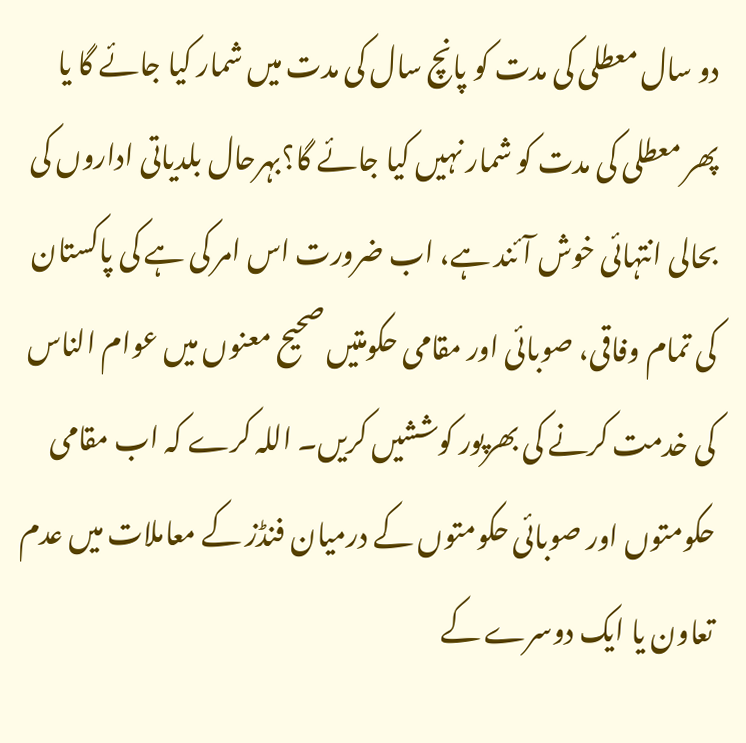دو سال معطلی کی مدت کو پانچ سال کی مدت میں شمار کیا جائے گا یا پھر معطلی کی مدت کو شمار نہیں کیا جائے گا؟بہرحال بلدیاتی اداروں کی بحالی انتہائی خوش آئند ہے، اب ضرورت اس امر کی ہے کی پاکستان کی تمام وفاقی، صوبائی اور مقامی حکومتیں صحیح معنوں میں عوام الناس کی خدمت کرنے کی بھرپور کوششیں کریں۔ اللہ کرے کہ اب مقامی حکومتوں اور صوبائی حکومتوں کے درمیان فنڈز کے معاملات میں عدم تعاون یا ایک دوسرے کے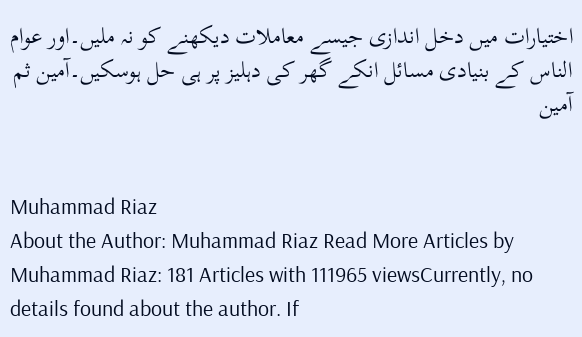اختیارات میں دخل اندازی جیسے معاملات دیکھنے کو نہ ملیں۔اور عوام الناس کے بنیادی مسائل انکے گھر کی دہلیز پر ہی حل ہوسکیں۔آمین ثم آمین


Muhammad Riaz
About the Author: Muhammad Riaz Read More Articles by Muhammad Riaz: 181 Articles with 111965 viewsCurrently, no details found about the author. If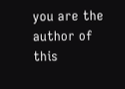you are the author of this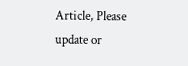Article, Please update or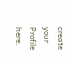create your Profile here.